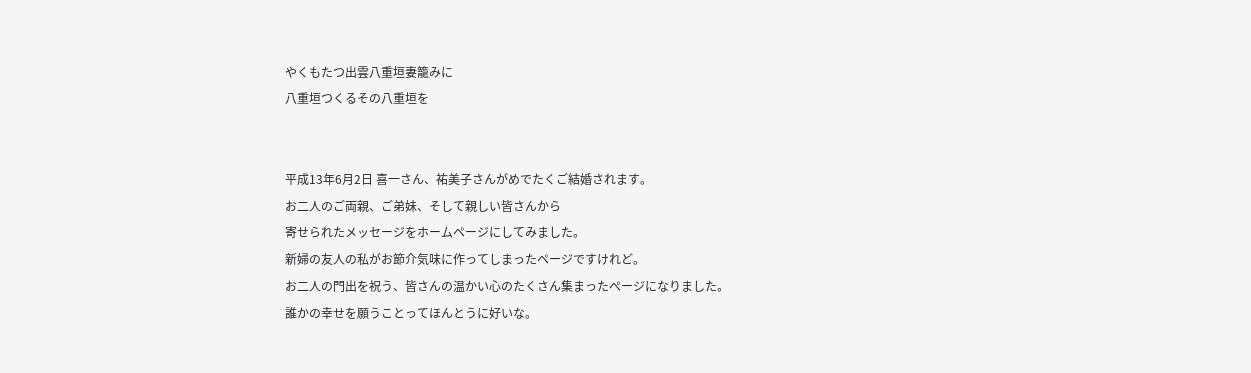やくもたつ出雲八重垣妻籠みに
八重垣つくるその八重垣を


平成13年6月2日 喜一さん、祐美子さんがめでたくご結婚されます。
お二人のご両親、ご弟妹、そして親しい皆さんから
寄せられたメッセージをホームページにしてみました。
新婦の友人の私がお節介気味に作ってしまったページですけれど。
お二人の門出を祝う、皆さんの温かい心のたくさん集まったぺージになりました。
誰かの幸せを願うことってほんとうに好いな。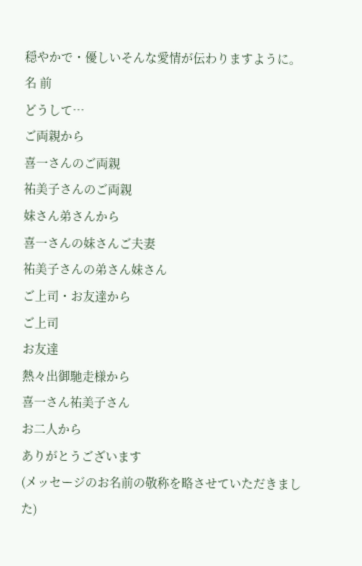穏やかで・優しいそんな愛情が伝わりますように。
名 前
どうして…
ご両親から
喜一さんのご両親
祐美子さんのご両親
妹さん弟さんから
喜一さんの妹さんご夫妻
祐美子さんの弟さん妹さん
ご上司・お友達から
ご上司
お友達
熱々出御馳走様から
喜一さん祐美子さん
お二人から
ありがとうございます
(メッセージのお名前の敬称を略させていただきました)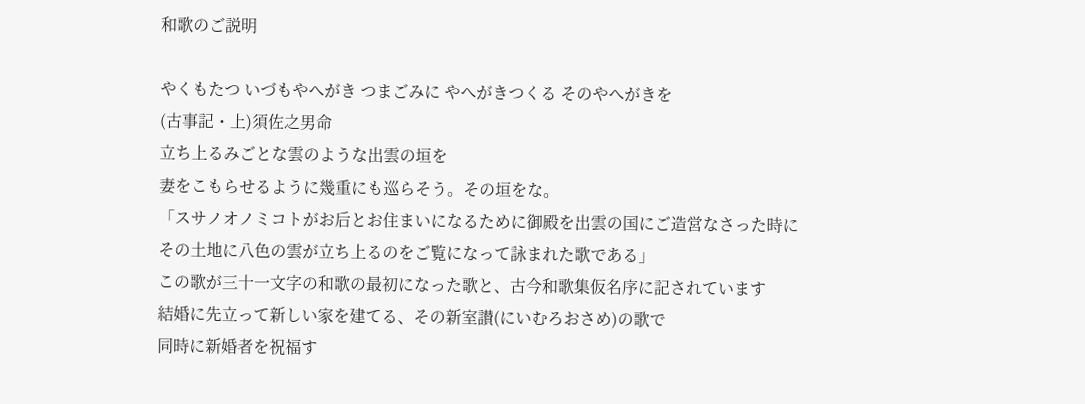和歌のご説明

やくもたつ いづもやへがき つまごみに やへがきつくる そのやへがきを
(古事記・上)須佐之男命
立ち上るみごとな雲のような出雲の垣を
妻をこもらせるように幾重にも巡らそう。その垣をな。
「スサノオノミコトがお后とお住まいになるために御殿を出雲の国にご造営なさった時に
その土地に八色の雲が立ち上るのをご覧になって詠まれた歌である」
この歌が三十一文字の和歌の最初になった歌と、古今和歌集仮名序に記されています
結婚に先立って新しい家を建てる、その新室讃(にいむろおさめ)の歌で
同時に新婚者を祝福す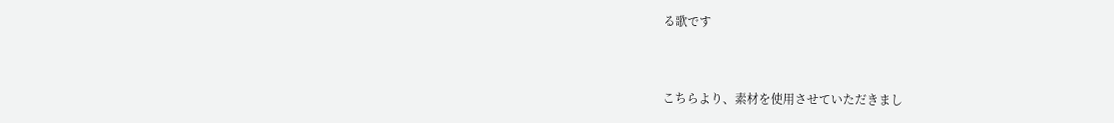る歌です


こちらより、素材を使用させていただきまし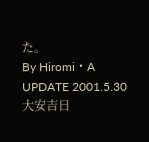た。
By Hiromi・A
UPDATE 2001.5.30 大安吉日